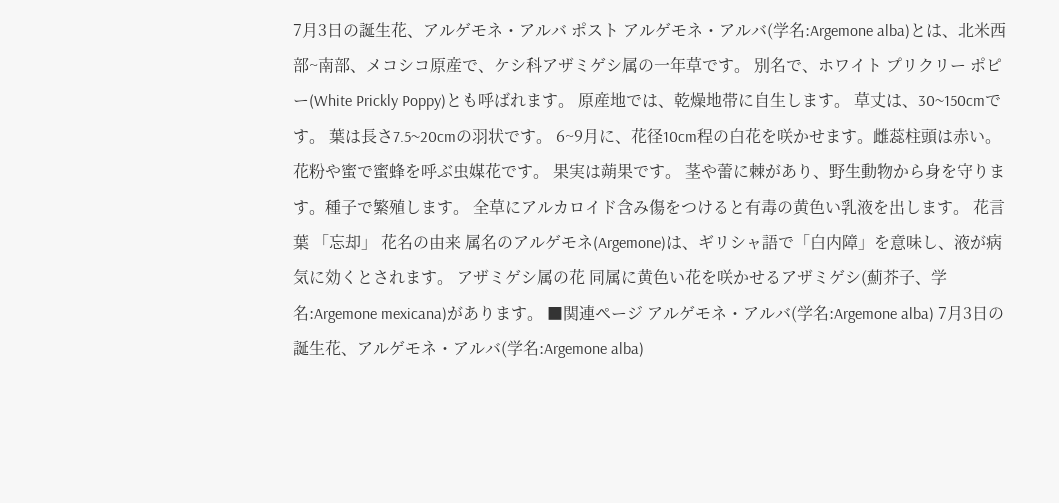7月3日の誕生花、アルゲモネ・アルバ ポスト アルゲモネ・アルバ(学名:Argemone alba)とは、北米西部~南部、メコシコ原産で、ケシ科アザミゲシ属の一年草です。 別名で、ホワイト プリクリー ポピー(White Prickly Poppy)とも呼ばれます。 原産地では、乾燥地帯に自生します。 草丈は、30~150cmです。 葉は長さ7.5~20cmの羽状です。 6~9月に、花径10cm程の白花を咲かせます。雌蕊柱頭は赤い。花粉や蜜で蜜蜂を呼ぶ虫媒花です。 果実は蒴果です。 茎や蕾に棘があり、野生動物から身を守ります。種子で繁殖します。 全草にアルカロイド含み傷をつけると有毒の黄色い乳液を出します。 花言葉 「忘却」 花名の由来 属名のアルゲモネ(Argemone)は、ギリシャ語で「白内障」を意味し、液が病気に効くとされます。 アザミゲシ属の花 同属に黄色い花を咲かせるアザミゲシ(薊芥子、学名:Argemone mexicana)があります。 ■関連ページ アルゲモネ・アルバ(学名:Argemone alba) 7月3日の誕生花、アルゲモネ・アルバ(学名:Argemone alba)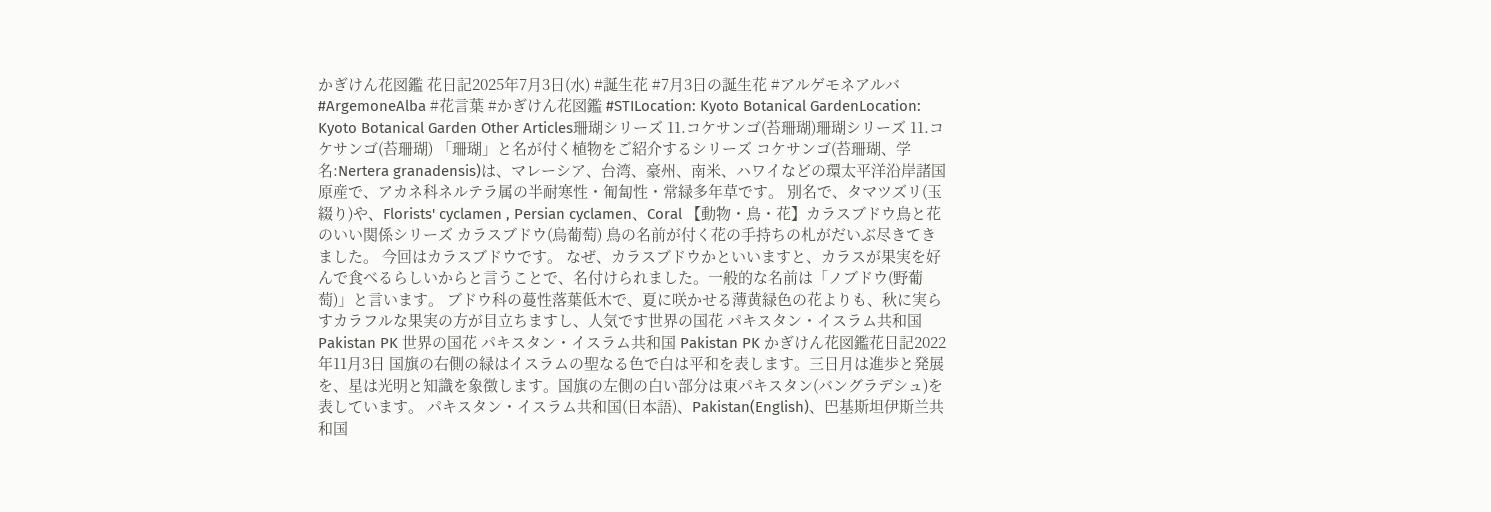かぎけん花図鑑 花日記2025年7月3日(水) #誕生花 #7月3日の誕生花 #アルゲモネアルバ #ArgemoneAlba #花言葉 #かぎけん花図鑑 #STILocation: Kyoto Botanical GardenLocation: Kyoto Botanical Garden Other Articles珊瑚シリーズ 11.コケサンゴ(苔珊瑚)珊瑚シリーズ 11.コケサンゴ(苔珊瑚) 「珊瑚」と名が付く植物をご紹介するシリーズ コケサンゴ(苔珊瑚、学名:Nertera granadensis)は、マレーシア、台湾、豪州、南米、ハワイなどの環太平洋沿岸諸国原産で、アカネ科ネルテラ属の半耐寒性・匍匐性・常緑多年草です。 別名で、タマツズリ(玉綴り)や、Florists' cyclamen , Persian cyclamen、Coral 【動物・鳥・花】カラスブドウ鳥と花のいい関係シリーズ カラスブドウ(烏葡萄) 鳥の名前が付く花の手持ちの札がだいぶ尽きてきました。 今回はカラスブドウです。 なぜ、カラスブドウかといいますと、カラスが果実を好んで食べるらしいからと言うことで、名付けられました。一般的な名前は「ノブドウ(野葡萄)」と言います。 ブドウ科の蔓性落葉低木で、夏に咲かせる薄黄緑色の花よりも、秋に実らすカラフルな果実の方が目立ちますし、人気です世界の国花 パキスタン・イスラム共和国 Pakistan PK 世界の国花 パキスタン・イスラム共和国 Pakistan PK かぎけん花図鑑花日記2022年11月3日 国旗の右側の緑はイスラムの聖なる色で白は平和を表します。三日月は進歩と発展を、星は光明と知識を象徴します。国旗の左側の白い部分は東パキスタン(バングラデシュ)を表しています。 パキスタン・イスラム共和国(日本語)、Pakistan(English)、巴基斯坦伊斯兰共和国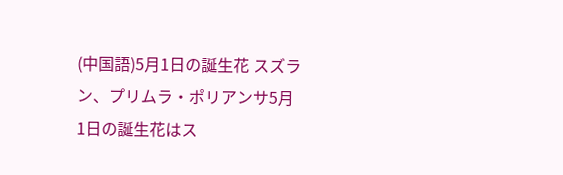(中国語)5月1日の誕生花 スズラン、プリムラ・ポリアンサ5月1日の誕生花はス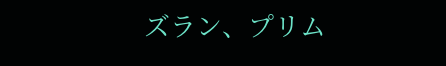ズラン、プリム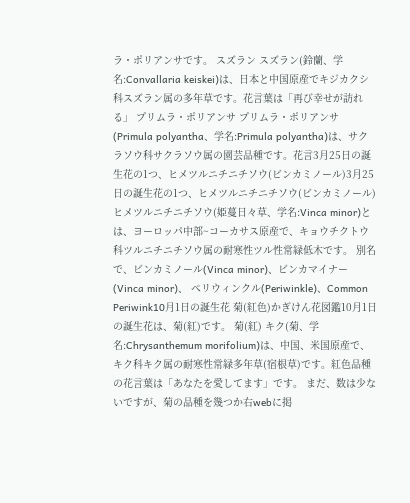ラ・ポリアンサです。 スズラン スズラン(鈴蘭、学名:Convallaria keiskei)は、日本と中国原産でキジカクシ科スズラン属の多年草です。花言葉は「再び幸せが訪れる」 プリムラ・ポリアンサ プリムラ・ポリアンサ(Primula polyantha、学名:Primula polyantha)は、サクラソウ科サクラソウ属の園芸品種です。花言3月25日の誕生花の1つ、ヒメツルニチニチソウ(ビンカミノール)3月25日の誕生花の1つ、ヒメツルニチニチソウ(ビンカミノール) ヒメツルニチニチソウ(姫蔓日々草、学名:Vinca minor)とは、ヨーロッパ中部~コーカサス原産で、キョウチクトウ科ツルニチニチソウ属の耐寒性ツル性常緑低木です。 別名で、ビンカミノール(Vinca minor)、ビンカマイナー(Vinca minor)、 ペリウィンクル(Periwinkle)、Common Periwink10月1日の誕生花 菊(紅色)かぎけん花図鑑10月1日の誕生花は、菊(紅)です。 菊(紅) キク(菊、学名:Chrysanthemum morifolium)は、中国、米国原産で、キク科キク属の耐寒性常緑多年草(宿根草)です。紅色品種の花言葉は「あなたを愛してます」です。 まだ、数は少ないですが、菊の品種を幾つか右webに掲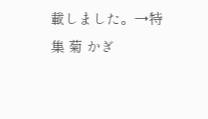載しました。→特集 菊 かぎ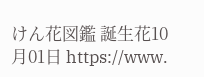けん花図鑑 誕生花10月01日 https://www.